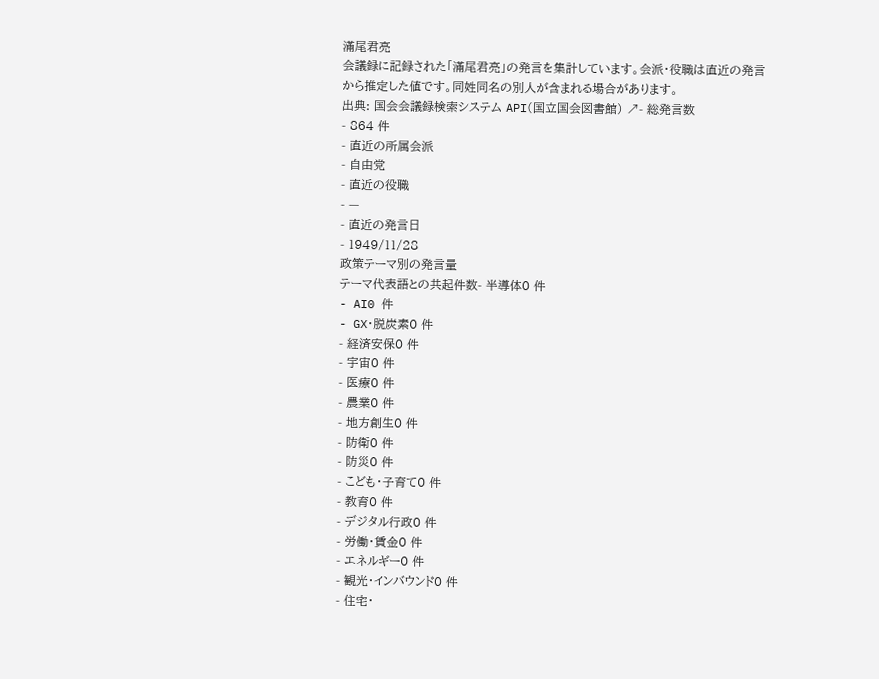滿尾君亮
会議録に記録された「滿尾君亮」の発言を集計しています。会派・役職は直近の発言から推定した値です。同姓同名の別人が含まれる場合があります。
出典: 国会会議録検索システム API(国立国会図書館) ↗- 総発言数
- 864 件
- 直近の所属会派
- 自由党
- 直近の役職
- —
- 直近の発言日
- 1949/11/28
政策テーマ別の発言量
テーマ代表語との共起件数- 半導体0 件
- AI0 件
- GX・脱炭素0 件
- 経済安保0 件
- 宇宙0 件
- 医療0 件
- 農業0 件
- 地方創生0 件
- 防衛0 件
- 防災0 件
- こども・子育て0 件
- 教育0 件
- デジタル行政0 件
- 労働・賃金0 件
- エネルギー0 件
- 観光・インバウンド0 件
- 住宅・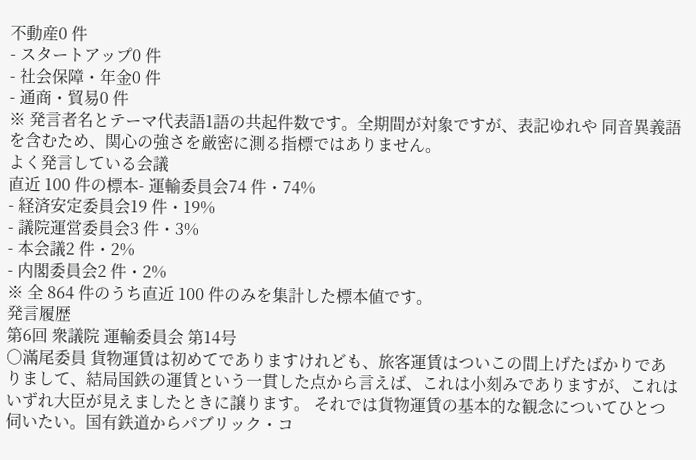不動産0 件
- スタートアップ0 件
- 社会保障・年金0 件
- 通商・貿易0 件
※ 発言者名とテーマ代表語1語の共起件数です。全期間が対象ですが、表記ゆれや 同音異義語を含むため、関心の強さを厳密に測る指標ではありません。
よく発言している会議
直近 100 件の標本- 運輸委員会74 件・74%
- 経済安定委員会19 件・19%
- 議院運営委員会3 件・3%
- 本会議2 件・2%
- 内閣委員会2 件・2%
※ 全 864 件のうち直近 100 件のみを集計した標本値です。
発言履歴
第6回 衆議院 運輸委員会 第14号
○滿尾委員 貨物運賃は初めてでありますけれども、旅客運賃はついこの間上げたばかりでありまして、結局国鉄の運賃という一貫した点から言えば、これは小刻みでありますが、これはいずれ大臣が見えましたときに譲ります。 それでは貨物運賃の基本的な観念についてひとつ伺いたい。国有鉄道からパブリック・コ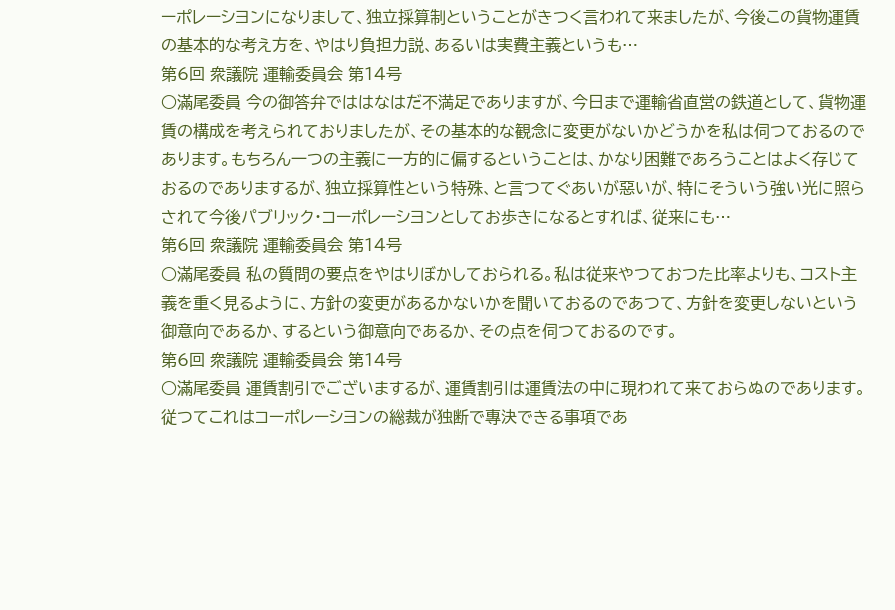ーポレーシヨンになりまして、独立採算制ということがきつく言われて来ましたが、今後この貨物運賃の基本的な考え方を、やはり負担力説、あるいは実費主義というも…
第6回 衆議院 運輸委員会 第14号
○滿尾委員 今の御答弁でははなはだ不満足でありますが、今日まで運輸省直営の鉄道として、貨物運賃の構成を考えられておりましたが、その基本的な観念に変更がないかどうかを私は伺つておるのであります。もちろん一つの主義に一方的に偏するということは、かなり困難であろうことはよく存じておるのでありまするが、独立採算性という特殊、と言つてぐあいが惡いが、特にそういう強い光に照らされて今後パブリック・コーポレーシヨンとしてお歩きになるとすれば、従来にも…
第6回 衆議院 運輸委員会 第14号
○滿尾委員 私の質問の要点をやはりぼかしておられる。私は従来やつておつた比率よりも、コスト主義を重く見るように、方針の変更があるかないかを聞いておるのであつて、方針を変更しないという御意向であるか、するという御意向であるか、その点を伺つておるのです。
第6回 衆議院 運輸委員会 第14号
○滿尾委員 運賃割引でございまするが、運賃割引は運賃法の中に現われて来ておらぬのであります。従つてこれはコーポレーシヨンの総裁が独断で專決できる事項であ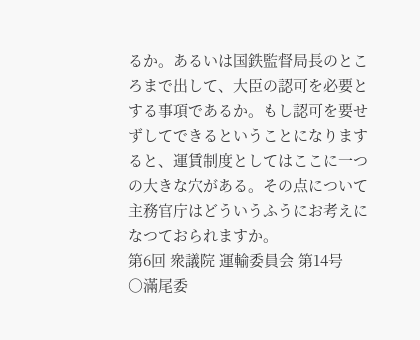るか。あるいは国鉄監督局長のところまで出して、大臣の認可を必要とする事項であるか。もし認可を要せずしてできるということになりますると、運賃制度としてはここに一つの大きな穴がある。その点について主務官庁はどういうふうにお考えになつておられますか。
第6回 衆議院 運輸委員会 第14号
○滿尾委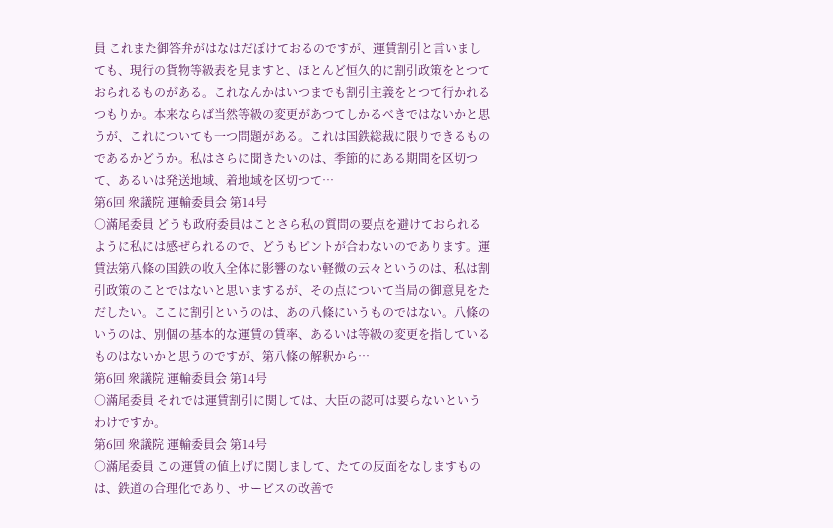員 これまた御答弁がはなはだぼけておるのですが、運賃割引と言いましても、現行の貨物等級表を見ますと、ほとんど恒久的に割引政策をとつておられるものがある。これなんかはいつまでも割引主義をとつて行かれるつもりか。本来ならば当然等級の変更があつてしかるべきではないかと思うが、これについても一つ問題がある。これは国鉄総裁に限りできるものであるかどうか。私はさらに聞きたいのは、季節的にある期間を区切つて、あるいは発送地域、着地域を区切つて…
第6回 衆議院 運輸委員会 第14号
○滿尾委員 どうも政府委員はことさら私の質問の要点を避けておられるように私には感ぜられるので、どうもピントが合わないのであります。運賃法第八條の国鉄の收入全体に影響のない軽微の云々というのは、私は割引政策のことではないと思いまするが、その点について当局の御意見をただしたい。ここに割引というのは、あの八條にいうものではない。八條のいうのは、別個の基本的な運賃の賃率、あるいは等級の変更を指しているものはないかと思うのですが、第八條の解釈から…
第6回 衆議院 運輸委員会 第14号
○滿尾委員 それでは運賃割引に関しては、大臣の認可は要らないというわけですか。
第6回 衆議院 運輸委員会 第14号
○滿尾委員 この運賃の値上げに関しまして、たての反面をなしますものは、鉄道の合理化であり、サービスの改善で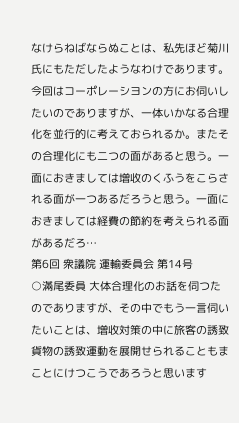なけらねばならぬことは、私先ほど菊川氏にもただしたようなわけであります。今回はコーポレーシヨンの方にお伺いしたいのでありますが、一体いかなる合理化を並行的に考えておられるか。またその合理化にも二つの面があると思う。一面におきましては増收のくふうをこらされる面が一つあるだろうと思う。一面におきましては経費の節約を考えられる面があるだろ…
第6回 衆議院 運輸委員会 第14号
○滿尾委員 大体合理化のお話を伺つたのでありますが、その中でもう一言伺いたいことは、増收対策の中に旅客の誘致貨物の誘致運動を展開せられることもまことにけつこうであろうと思います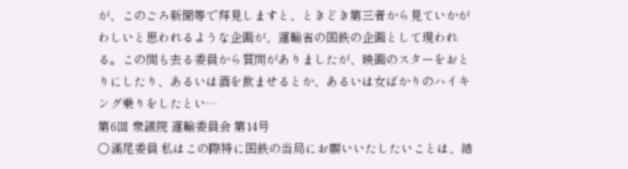が、このごろ新聞等で拜見しますと、ときどき第三者から見ていかがわしいと思われるような企画が、運輸省の国鉄の企画として現われる。この間も去る委員から質問がありましたが、映画のスターをおとりにしたり、あるいは酒を飲ませるとか、あるいは女ばかりのハイキング乗りをしたとい…
第6回 衆議院 運輸委員会 第14号
○滿尾委員 私はこの際特に国鉄の当局にお願いいたしたいことは、結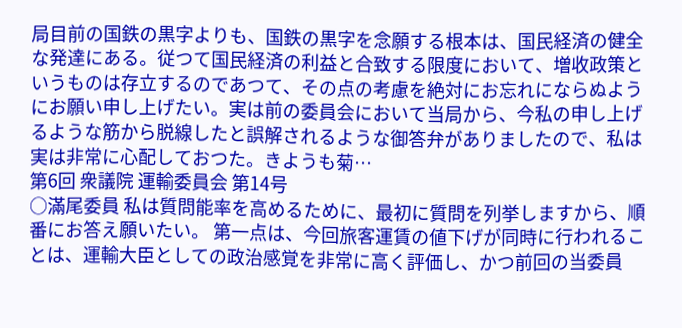局目前の国鉄の黒字よりも、国鉄の黒字を念願する根本は、国民経済の健全な発達にある。従つて国民経済の利益と合致する限度において、増收政策というものは存立するのであつて、その点の考慮を絶対にお忘れにならぬようにお願い申し上げたい。実は前の委員会において当局から、今私の申し上げるような筋から脱線したと誤解されるような御答弁がありましたので、私は実は非常に心配しておつた。きようも菊…
第6回 衆議院 運輸委員会 第14号
○滿尾委員 私は質問能率を高めるために、最初に質問を列挙しますから、順番にお答え願いたい。 第一点は、今回旅客運賃の値下げが同時に行われることは、運輸大臣としての政治感覚を非常に高く評価し、かつ前回の当委員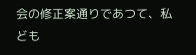会の修正案通りであつて、私ども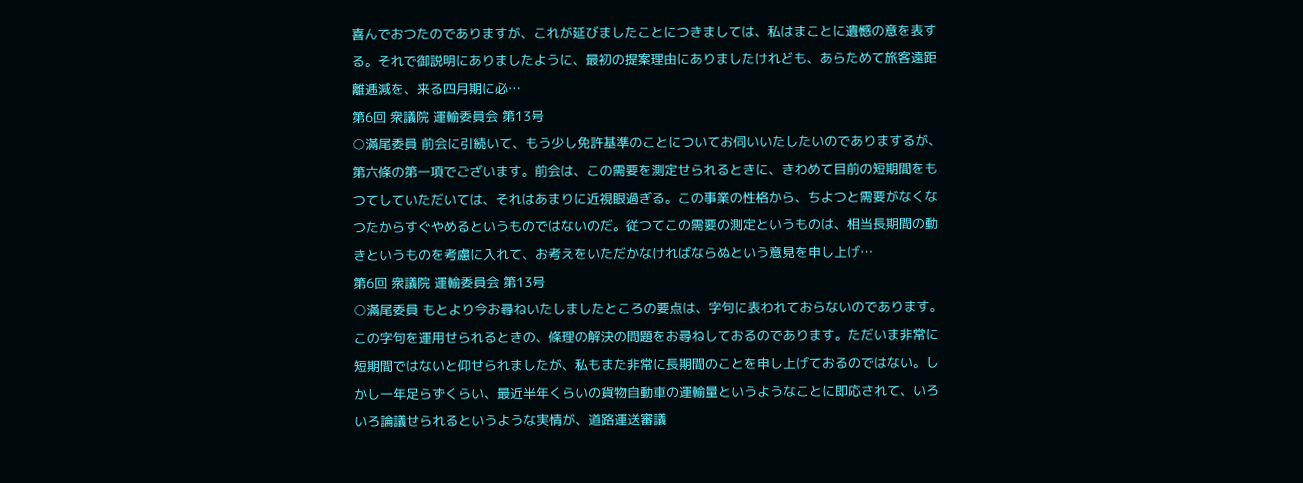喜んでおつたのでありますが、これが延びましたことにつきましては、私はまことに遺憾の意を表する。それで御説明にありましたように、最初の提案理由にありましたけれども、あらためて旅客遠距離逓減を、来る四月期に必…
第6回 衆議院 運輸委員会 第13号
○滿尾委員 前会に引続いて、もう少し免許基準のことについてお伺いいたしたいのでありまするが、第六條の第一項でございます。前会は、この需要を測定せられるときに、きわめて目前の短期間をもつてしていただいては、それはあまりに近視眼過ぎる。この事業の性格から、ちよつと需要がなくなつたからすぐやめるというものではないのだ。従つてこの需要の測定というものは、相当長期間の動きというものを考慮に入れて、お考えをいただかなければならぬという意見を申し上げ…
第6回 衆議院 運輸委員会 第13号
○滿尾委員 もとより今お尋ねいたしましたところの要点は、字句に表われておらないのであります。この字句を運用せられるときの、條理の解決の問題をお尋ねしておるのであります。ただいま非常に短期間ではないと仰せられましたが、私もまた非常に長期間のことを申し上げておるのではない。しかし一年足らずくらい、最近半年くらいの貨物自動車の運輸量というようなことに即応されて、いろいろ論議せられるというような実情が、道路運送審議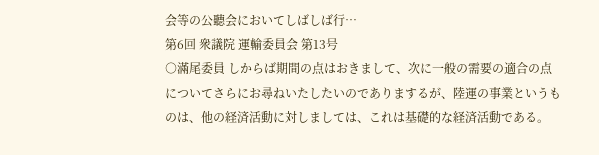会等の公聽会においてしばしば行…
第6回 衆議院 運輸委員会 第13号
○滿尾委員 しからば期間の点はおきまして、次に一般の需要の適合の点についてさらにお尋ねいたしたいのでありまするが、陸運の事業というものは、他の経済活動に対しましては、これは基礎的な経済活動である。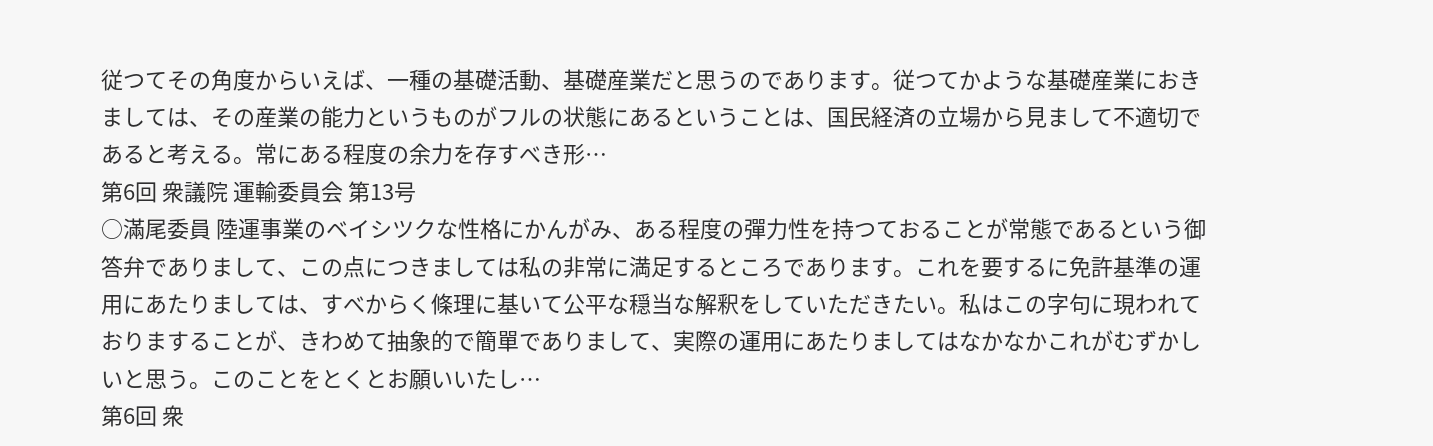従つてその角度からいえば、一種の基礎活動、基礎産業だと思うのであります。従つてかような基礎産業におきましては、その産業の能力というものがフルの状態にあるということは、国民経済の立場から見まして不適切であると考える。常にある程度の余力を存すべき形…
第6回 衆議院 運輸委員会 第13号
○滿尾委員 陸運事業のベイシツクな性格にかんがみ、ある程度の彈力性を持つておることが常態であるという御答弁でありまして、この点につきましては私の非常に満足するところであります。これを要するに免許基準の運用にあたりましては、すべからく條理に基いて公平な穏当な解釈をしていただきたい。私はこの字句に現われておりますることが、きわめて抽象的で簡單でありまして、実際の運用にあたりましてはなかなかこれがむずかしいと思う。このことをとくとお願いいたし…
第6回 衆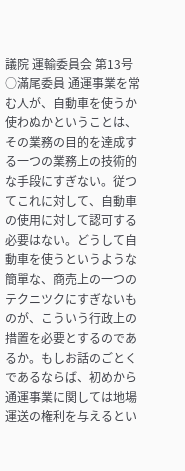議院 運輸委員会 第13号
○滿尾委員 通運事業を常む人が、自動車を使うか使わぬかということは、その業務の目的を達成する一つの業務上の技術的な手段にすぎない。従つてこれに対して、自動車の使用に対して認可する必要はない。どうして自動車を使うというような簡單な、商売上の一つのテクニツクにすぎないものが、こういう行政上の措置を必要とするのであるか。もしお話のごとくであるならば、初めから通運事業に関しては地場運送の権利を与えるとい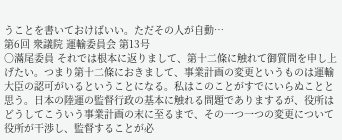うことを書いておけばいい。ただその人が自動…
第6回 衆議院 運輸委員会 第13号
○滿尾委員 それでは根本に返りまして、第十二條に触れて御質問を申し上げたい。つまり第十二條におきまして、事業計画の変更というものは運輸大臣の認可がいるということになる。私はこのことがすでにいらぬことと思う。日本の陸運の監督行政の基本に触れる問題でありまするが、役所はどうしてこういう事業計画の末に至るまで、その一つ一つの変更について役所が干渉し、監督することが必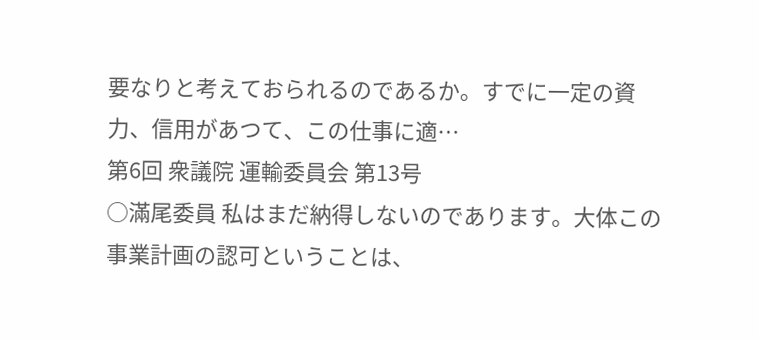要なりと考えておられるのであるか。すでに一定の資力、信用があつて、この仕事に適…
第6回 衆議院 運輸委員会 第13号
○滿尾委員 私はまだ納得しないのであります。大体この事業計画の認可ということは、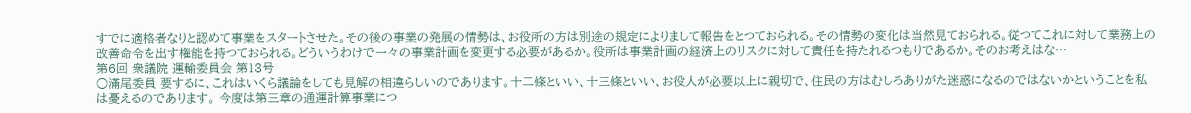すでに適格者なりと認めて事業をスタートさせた。その後の事業の発展の情勢は、お役所の方は別途の規定によりまして報告をとつておられる。その情勢の変化は当然見ておられる。従つてこれに対して業務上の改善命令を出す権能を持つておられる。どういうわけで一々の事業計画を変更する必要があるか。役所は事業計画の経済上のリスクに対して責任を持たれるつもりであるか。そのお考えはな…
第6回 衆議院 運輸委員会 第13号
○滿尾委員 要するに、これはいくら議論をしても見解の相違らしいのであります。十二條といい、十三條といい、お役人が必要以上に親切で、住民の方はむしろありがた迷惑になるのではないかということを私は憂えるのであります。 今度は第三章の通運計算事業につ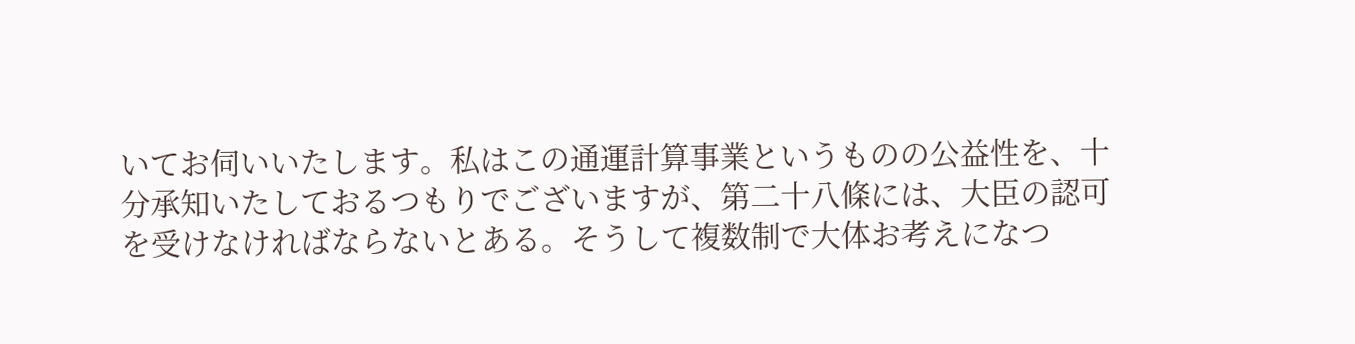いてお伺いいたします。私はこの通運計算事業というものの公益性を、十分承知いたしておるつもりでございますが、第二十八條には、大臣の認可を受けなければならないとある。そうして複数制で大体お考えになつ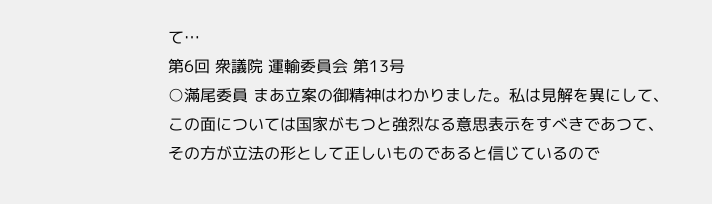て…
第6回 衆議院 運輸委員会 第13号
○滿尾委員 まあ立案の御精神はわかりました。私は見解を異にして、この面については国家がもつと強烈なる意思表示をすべきであつて、その方が立法の形として正しいものであると信じているので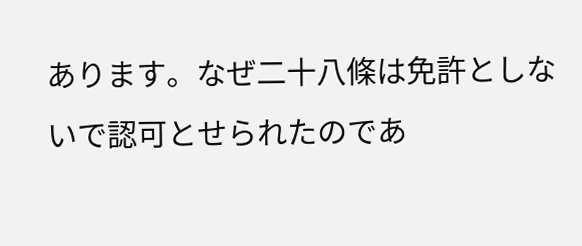あります。なぜ二十八條は免許としないで認可とせられたのであ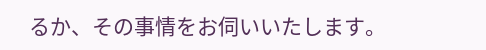るか、その事情をお伺いいたします。